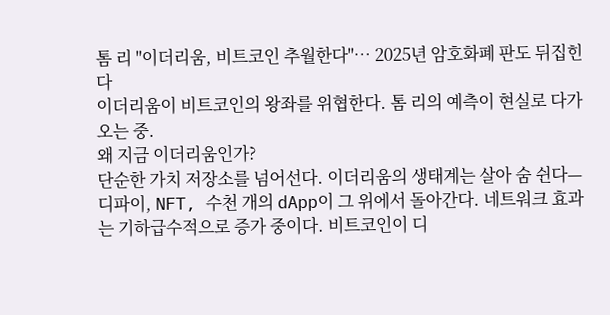톰 리 "이더리움, 비트코인 추월한다"… 2025년 암호화폐 판도 뒤집힌다
이더리움이 비트코인의 왕좌를 위협한다. 톰 리의 예측이 현실로 다가오는 중.
왜 지금 이더리움인가?
단순한 가치 저장소를 넘어선다. 이더리움의 생태계는 살아 숨 쉰다—디파이, NFT, 수천 개의 dApp이 그 위에서 돌아간다. 네트워크 효과는 기하급수적으로 증가 중이다. 비트코인이 디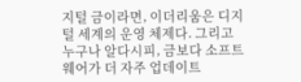지털 금이라면, 이더리움은 디지털 세계의 운영 체제다. 그리고 누구나 알다시피, 금보다 소프트웨어가 더 자주 업데이트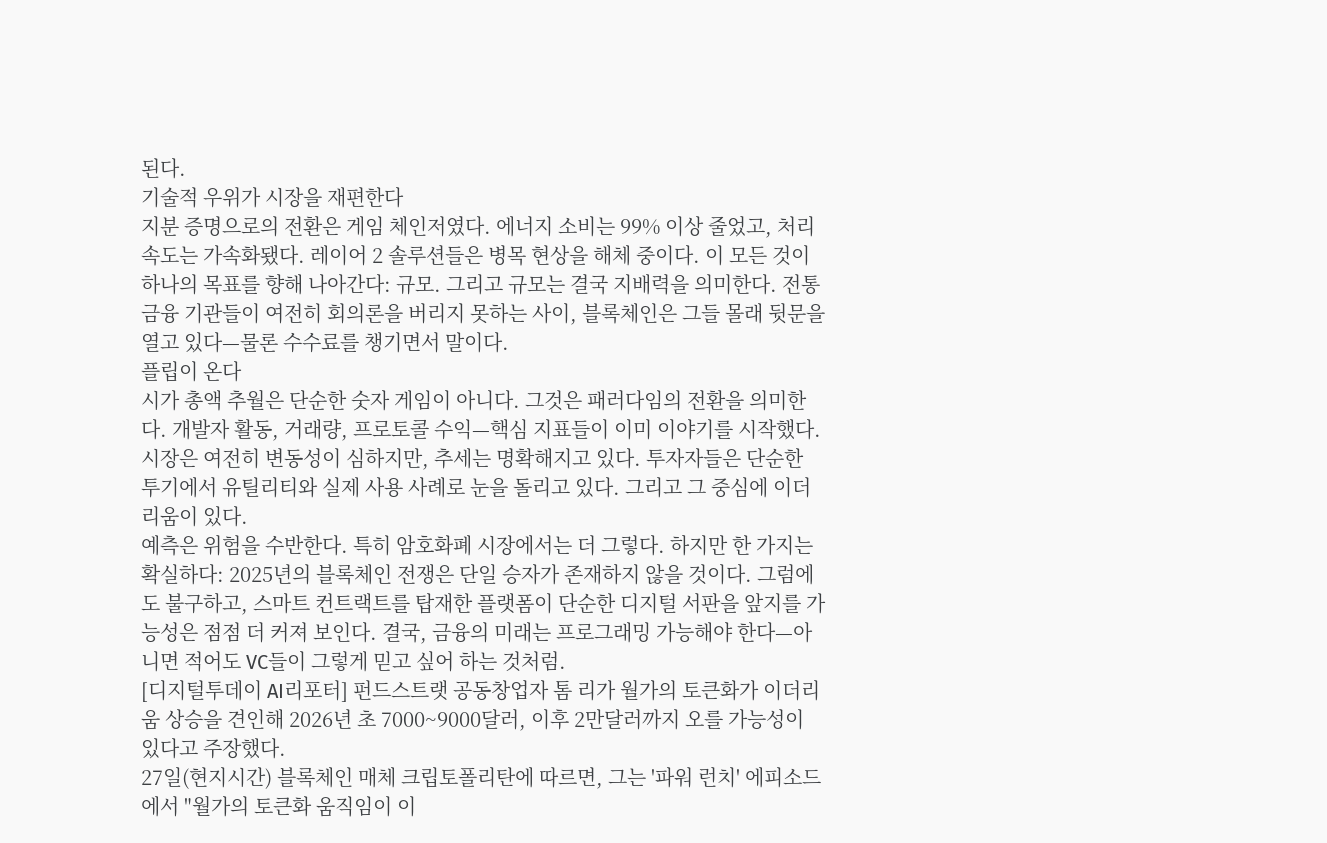된다.
기술적 우위가 시장을 재편한다
지분 증명으로의 전환은 게임 체인저였다. 에너지 소비는 99% 이상 줄었고, 처리 속도는 가속화됐다. 레이어 2 솔루션들은 병목 현상을 해체 중이다. 이 모든 것이 하나의 목표를 향해 나아간다: 규모. 그리고 규모는 결국 지배력을 의미한다. 전통 금융 기관들이 여전히 회의론을 버리지 못하는 사이, 블록체인은 그들 몰래 뒷문을 열고 있다—물론 수수료를 챙기면서 말이다.
플립이 온다
시가 총액 추월은 단순한 숫자 게임이 아니다. 그것은 패러다임의 전환을 의미한다. 개발자 활동, 거래량, 프로토콜 수익—핵심 지표들이 이미 이야기를 시작했다. 시장은 여전히 변동성이 심하지만, 추세는 명확해지고 있다. 투자자들은 단순한 투기에서 유틸리티와 실제 사용 사례로 눈을 돌리고 있다. 그리고 그 중심에 이더리움이 있다.
예측은 위험을 수반한다. 특히 암호화폐 시장에서는 더 그렇다. 하지만 한 가지는 확실하다: 2025년의 블록체인 전쟁은 단일 승자가 존재하지 않을 것이다. 그럼에도 불구하고, 스마트 컨트랙트를 탑재한 플랫폼이 단순한 디지털 서판을 앞지를 가능성은 점점 더 커져 보인다. 결국, 금융의 미래는 프로그래밍 가능해야 한다—아니면 적어도 VC들이 그렇게 믿고 싶어 하는 것처럼.
[디지털투데이 AI리포터] 펀드스트랫 공동창업자 톰 리가 월가의 토큰화가 이더리움 상승을 견인해 2026년 초 7000~9000달러, 이후 2만달러까지 오를 가능성이 있다고 주장했다.
27일(현지시간) 블록체인 매체 크립토폴리탄에 따르면, 그는 '파워 런치' 에피소드에서 "월가의 토큰화 움직임이 이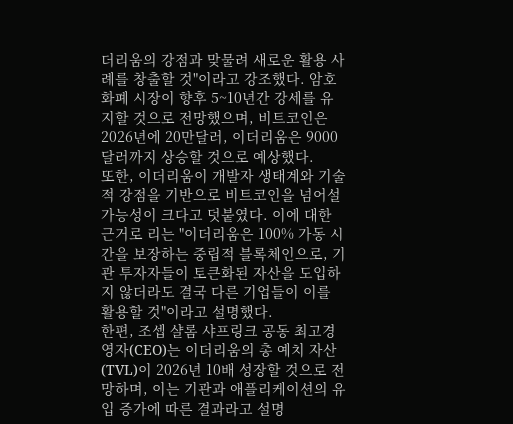더리움의 강점과 맞물려 새로운 활용 사례를 창출할 것"이라고 강조했다. 암호화폐 시장이 향후 5~10년간 강세를 유지할 것으로 전망했으며, 비트코인은 2026년에 20만달러, 이더리움은 9000달러까지 상승할 것으로 예상했다.
또한, 이더리움이 개발자 생태계와 기술적 강점을 기반으로 비트코인을 넘어설 가능성이 크다고 덧붙였다. 이에 대한 근거로 리는 "이더리움은 100% 가동 시간을 보장하는 중립적 블록체인으로, 기관 투자자들이 토큰화된 자산을 도입하지 않더라도 결국 다른 기업들이 이를 활용할 것"이라고 설명했다.
한편, 조셉 샬롬 샤프링크 공동 최고경영자(CEO)는 이더리움의 총 예치 자산(TVL)이 2026년 10배 성장할 것으로 전망하며, 이는 기관과 애플리케이션의 유입 증가에 따른 결과라고 설명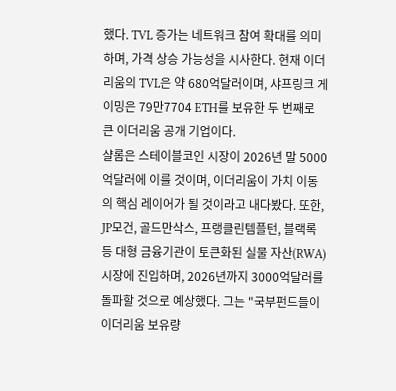했다. TVL 증가는 네트워크 참여 확대를 의미하며, 가격 상승 가능성을 시사한다. 현재 이더리움의 TVL은 약 680억달러이며, 샤프링크 게이밍은 79만7704 ETH를 보유한 두 번째로 큰 이더리움 공개 기업이다.
샬롬은 스테이블코인 시장이 2026년 말 5000억달러에 이를 것이며, 이더리움이 가치 이동의 핵심 레이어가 될 것이라고 내다봤다. 또한, JP모건, 골드만삭스, 프랭클린템플턴, 블랙록 등 대형 금융기관이 토큰화된 실물 자산(RWA) 시장에 진입하며, 2026년까지 3000억달러를 돌파할 것으로 예상했다. 그는 "국부펀드들이 이더리움 보유량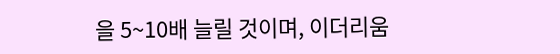을 5~10배 늘릴 것이며, 이더리움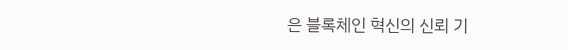은 블록체인 혁신의 신뢰 기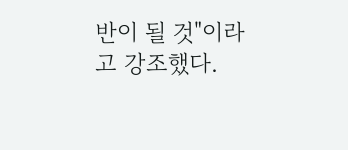반이 될 것"이라고 강조했다.